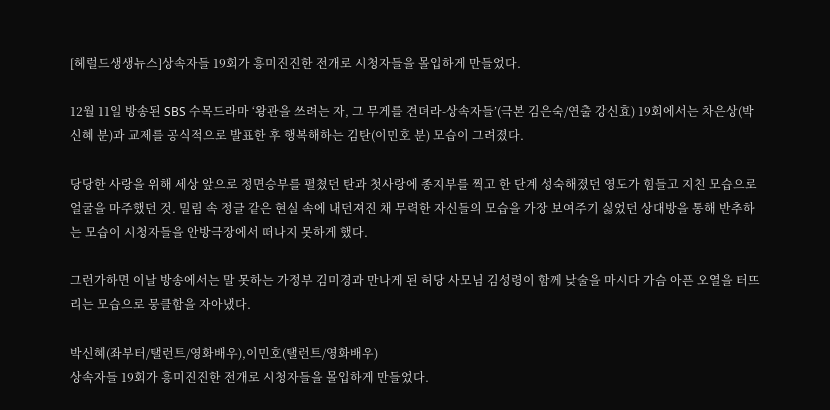[헤럴드생생뉴스]상속자들 19회가 흥미진진한 전개로 시청자들을 몰입하게 만들었다.

12월 11일 방송된 SBS 수목드라마 ‘왕관을 쓰려는 자, 그 무게를 견뎌라-상속자들’(극본 김은숙/연출 강신효) 19회에서는 차은상(박신혜 분)과 교제를 공식적으로 발표한 후 행복해하는 김탄(이민호 분) 모습이 그려졌다.

당당한 사랑을 위해 세상 앞으로 정면승부를 펼쳤던 탄과 첫사랑에 종지부를 찍고 한 단계 성숙해졌던 영도가 힘들고 지친 모습으로 얼굴을 마주했던 것. 밀림 속 정글 같은 현실 속에 내던져진 채 무력한 자신들의 모습을 가장 보여주기 싫었던 상대방을 통해 반추하는 모습이 시청자들을 안방극장에서 떠나지 못하게 했다.

그런가하면 이날 방송에서는 말 못하는 가정부 김미경과 만나게 된 허당 사모님 김성령이 함께 낮술을 마시다 가슴 아픈 오열을 터뜨리는 모습으로 뭉클함을 자아냈다.

박신혜(좌부터/탤런트/영화배우),이민호(탤런트/영화배우)
상속자들 19회가 흥미진진한 전개로 시청자들을 몰입하게 만들었다.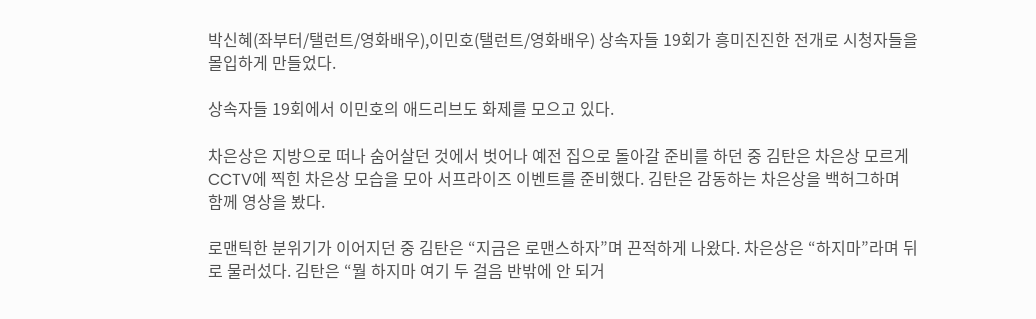박신혜(좌부터/탤런트/영화배우),이민호(탤런트/영화배우) 상속자들 19회가 흥미진진한 전개로 시청자들을 몰입하게 만들었다.

상속자들 19회에서 이민호의 애드리브도 화제를 모으고 있다.

차은상은 지방으로 떠나 숨어살던 것에서 벗어나 예전 집으로 돌아갈 준비를 하던 중 김탄은 차은상 모르게 CCTV에 찍힌 차은상 모습을 모아 서프라이즈 이벤트를 준비했다. 김탄은 감동하는 차은상을 백허그하며 함께 영상을 봤다.

로맨틱한 분위기가 이어지던 중 김탄은 “지금은 로맨스하자”며 끈적하게 나왔다. 차은상은 “하지마”라며 뒤로 물러섰다. 김탄은 “뭘 하지마 여기 두 걸음 반밖에 안 되거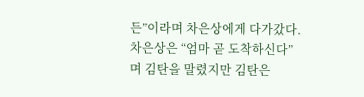든”이라며 차은상에게 다가갔다. 차은상은 “엄마 곧 도착하신다”며 김탄을 말렸지만 김탄은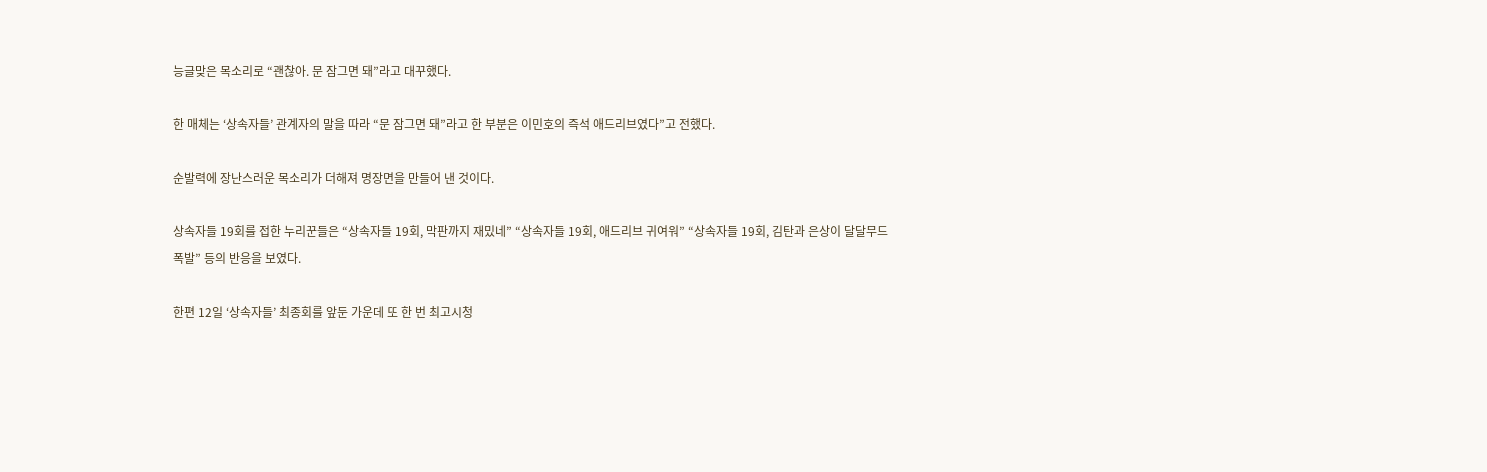능글맞은 목소리로 “괜찮아. 문 잠그면 돼”라고 대꾸했다.

한 매체는 ‘상속자들’ 관계자의 말을 따라 “문 잠그면 돼”라고 한 부분은 이민호의 즉석 애드리브였다”고 전했다.

순발력에 장난스러운 목소리가 더해져 명장면을 만들어 낸 것이다.

상속자들 19회를 접한 누리꾼들은 “상속자들 19회, 막판까지 재밌네” “상속자들 19회, 애드리브 귀여워” “상속자들 19회, 김탄과 은상이 달달무드 폭발” 등의 반응을 보였다.

한편 12일 ‘상속자들’ 최종회를 앞둔 가운데 또 한 번 최고시청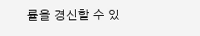률을 경신할 수 있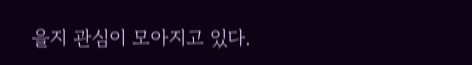을지 관심이 모아지고 있다.